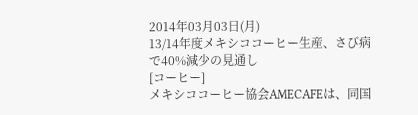2014年03月03日(月)
13/14年度メキシココーヒー生産、さび病で40%減少の見通し
[コーヒー]
メキシココーヒー協会AMECAFEは、同国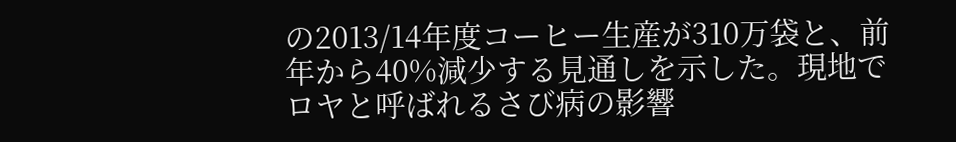の2013/14年度コーヒー生産が310万袋と、前年から40%減少する見通しを示した。現地でロヤと呼ばれるさび病の影響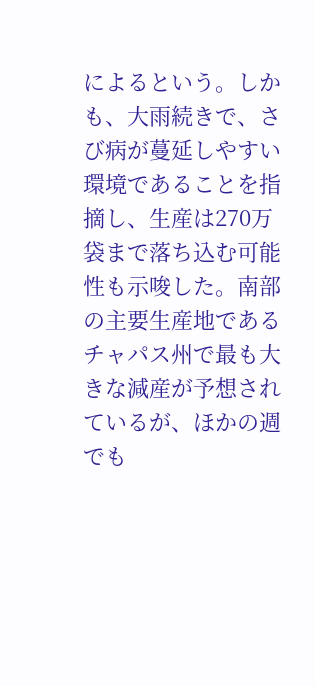によるという。しかも、大雨続きで、さび病が蔓延しやすい環境であることを指摘し、生産は270万袋まで落ち込む可能性も示唆した。南部の主要生産地であるチャパス州で最も大きな減産が予想されているが、ほかの週でも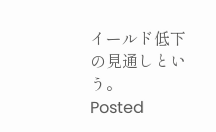イールド低下の見通しという。
Posted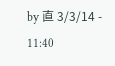by 直 3/3/14 - 11:40